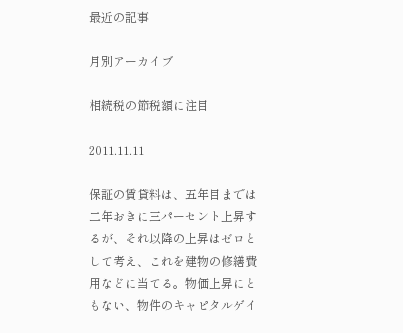最近の記事

月別アーカイブ

相続税の節税額に注目

2011.11.11

保証の賃貸料は、五年目までは二年おきに三パーセント上昇するが、それ以降の上昇はゼロとして考え、これを建物の修繕費用などに当てる。物価上昇にともない、物件のキャピタルゲイ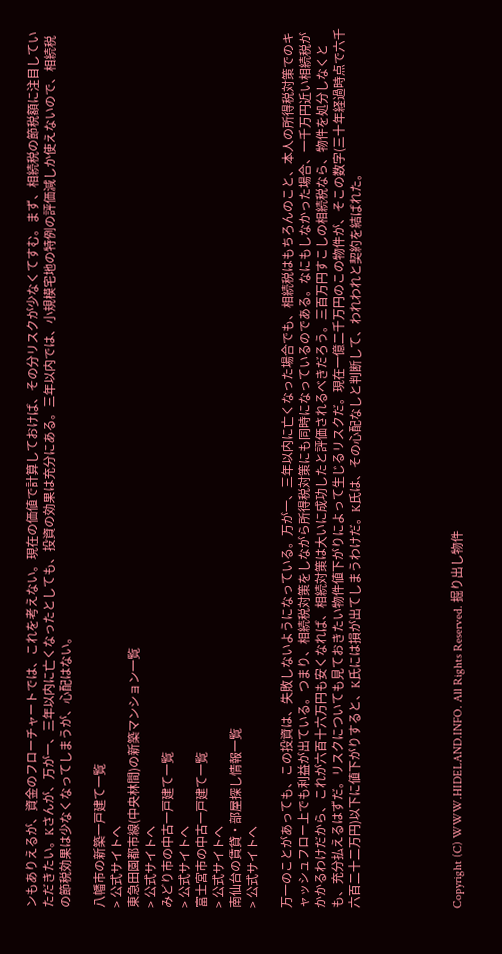ンもありえるが、資金のフローチャートでは、これを考えない。現在の価値で計算しておけば、その分リスクが少なくてすむ。まず、相続税の節税額に注目していただきたい。Kさんが、万が一、三年以内に亡くなったとしても、投資の効果は充分にある。三年以内では、小規模宅地の特例の評価減しか使えないので、相続税の節税効果は少なくなってしまうが、心配はない。

八幡市の新築一戸建て一覧
> 公式サイトへ
東急田園都市線(中央林間)の新築マンション一覧
> 公式サイトへ
みどり市の中古一戸建て一覧
> 公式サイトへ
富士宮市の中古一戸建て一覧
> 公式サイトへ
南仙台の賃貸・部屋探し情報一覧
> 公式サイトへ

万一のことがあっても、この投資は、失敗しないようになっている。万が一、三年以内に亡くなった場合でも、相続税はもちろんのこと、本人の所得税対策でのキャッシュフロー上でも利益が出ている。つまり、相続税対策をしながら所得税対策にも同時になっているのである。なにもしなかった場合、一千万円近い相続税がかかるわけだから、これが六百十六万円も安くなれば、相続対策は大いに成功したと評価されるべきだろう。三百万円すこしの相続税なら、物件を処分しなくとも、充分払えるはずだ。リスクについても見ておきたい物件値下がりによって生じるリスクだ。現在一億二千万円のこの物件が、そこの数字(三十年経過時点で六千六百二十二万円)以下に値下がりすると、K氏には損が出てしまうわけだ。K氏は、その心配なしと判断して、われわれと契約を結ばれた。





Copyright (C) WWW.HIDELAND.INFO. All Rights Reserved. 掘り出し物件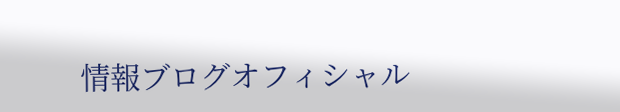情報ブログオフィシャル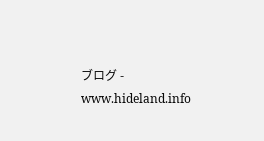ブログ - www.hideland.info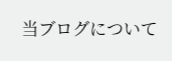当ブログについて